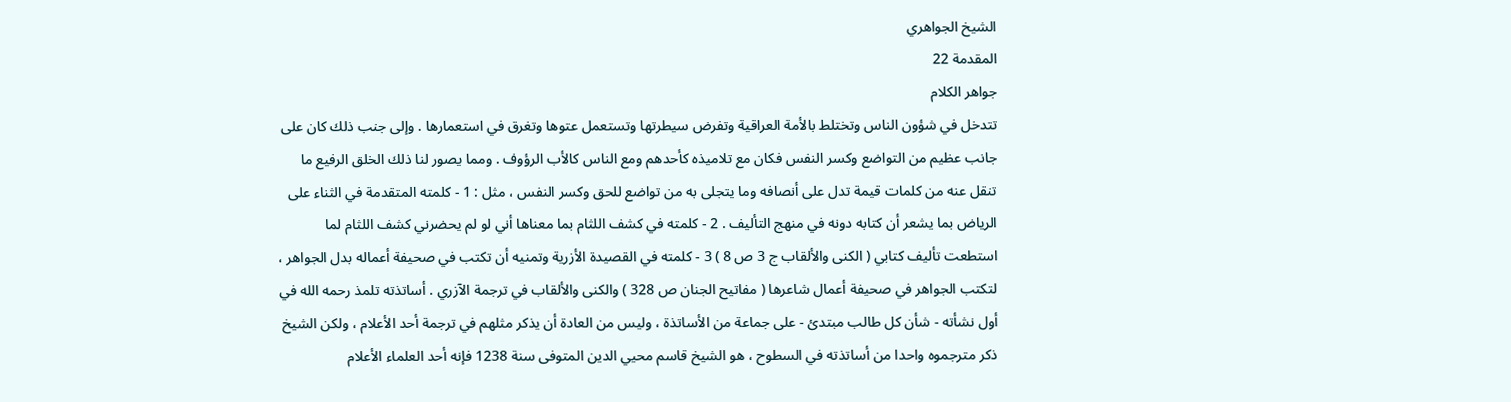الشيخ الجواهري
المقدمة 22
جواهر الكلام
تتدخل في شؤون الناس وتختلط بالأمة العراقية وتفرض سيطرتها وتستعمل عتوها وتغرق في استعمارها . وإلى جنب ذلك كان على جانب عظيم من التواضع وكسر النفس فكان مع تلاميذه كأحدهم ومع الناس كالأب الرؤوف . ومما يصور لنا ذلك الخلق الرفيع ما تنقل عنه من كلمات قيمة تدل على أنصافه وما يتجلى به من تواضع للحق وكسر النفس ، مثل : 1 - كلمته المتقدمة في الثناء على الرياض بما يشعر أن كتابه دونه في منهج التأليف . 2 - كلمته في كشف اللثام بما معناها أني لو لم يحضرني كشف اللثام لما استطعت تأليف كتابي ( الكنى والألقاب ج 3 ص 8 ) 3 - كلمته في القصيدة الأزرية وتمنيه أن تكتب في صحيفة أعماله بدل الجواهر ، لتكتب الجواهر في صحيفة أعمال شاعرها ( مفاتيح الجنان ص 328 ) والكنى والألقاب في ترجمة الآزري . أساتذته تلمذ رحمه الله في أول نشأته - شأن كل طالب مبتدئ - على جماعة من الأساتذة ، وليس من العادة أن يذكر مثلهم في ترجمة أحد الأعلام ، ولكن الشيخ ذكر مترجموه واحدا من أساتذته في السطوح ، هو الشيخ قاسم محيي الدين المتوفى سنة 1238 فإنه أحد العلماء الأعلام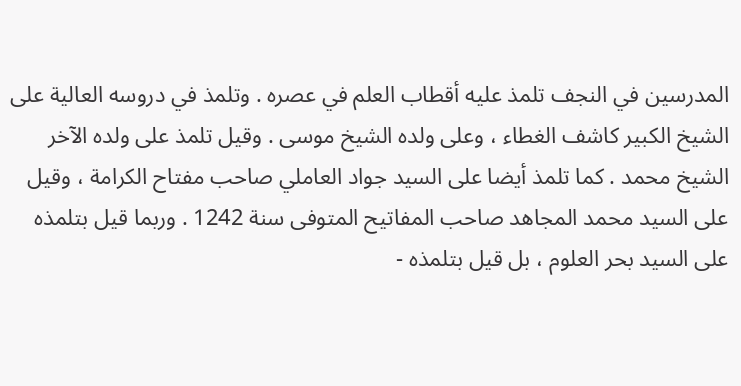المدرسين في النجف تلمذ عليه أقطاب العلم في عصره . وتلمذ في دروسه العالية على الشيخ الكبير كاشف الغطاء ، وعلى ولده الشيخ موسى . وقيل تلمذ على ولده الآخر الشيخ محمد . كما تلمذ أيضا على السيد جواد العاملي صاحب مفتاح الكرامة ، وقيل على السيد محمد المجاهد صاحب المفاتيح المتوفى سنة 1242 . وربما قيل بتلمذه على السيد بحر العلوم ، بل قيل بتلمذه -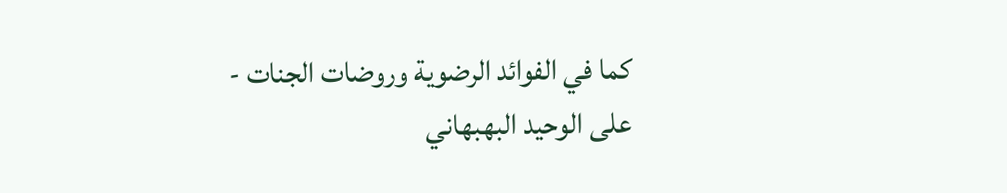كما في الفوائد الرضوية وروضات الجنات - على الوحيد البهبهاني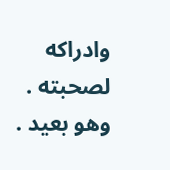وادراكه لصحبته . وهو بعيد .